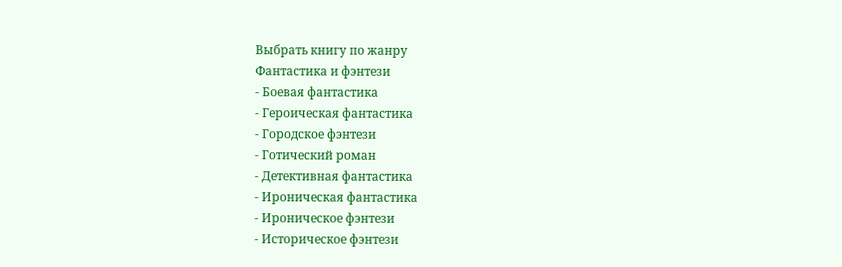Выбрать книгу по жанру
Фантастика и фэнтези
- Боевая фантастика
- Героическая фантастика
- Городское фэнтези
- Готический роман
- Детективная фантастика
- Ироническая фантастика
- Ироническое фэнтези
- Историческое фэнтези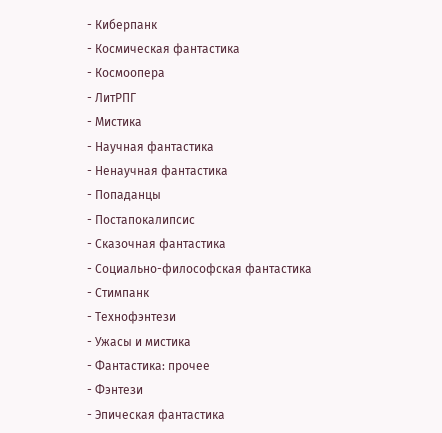- Киберпанк
- Космическая фантастика
- Космоопера
- ЛитРПГ
- Мистика
- Научная фантастика
- Ненаучная фантастика
- Попаданцы
- Постапокалипсис
- Сказочная фантастика
- Социально-философская фантастика
- Стимпанк
- Технофэнтези
- Ужасы и мистика
- Фантастика: прочее
- Фэнтези
- Эпическая фантастика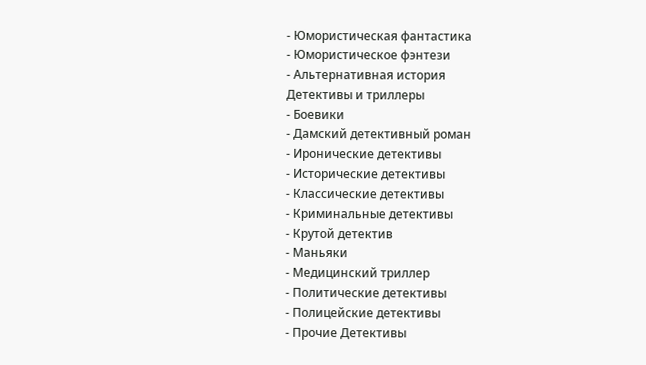- Юмористическая фантастика
- Юмористическое фэнтези
- Альтернативная история
Детективы и триллеры
- Боевики
- Дамский детективный роман
- Иронические детективы
- Исторические детективы
- Классические детективы
- Криминальные детективы
- Крутой детектив
- Маньяки
- Медицинский триллер
- Политические детективы
- Полицейские детективы
- Прочие Детективы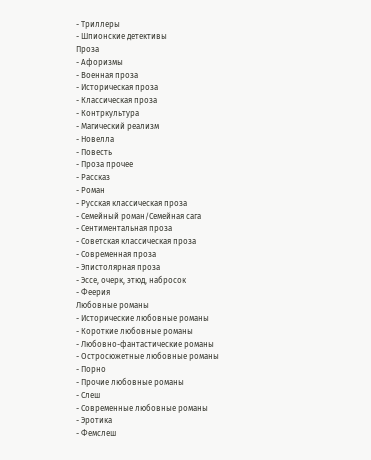- Триллеры
- Шпионские детективы
Проза
- Афоризмы
- Военная проза
- Историческая проза
- Классическая проза
- Контркультура
- Магический реализм
- Новелла
- Повесть
- Проза прочее
- Рассказ
- Роман
- Русская классическая проза
- Семейный роман/Семейная сага
- Сентиментальная проза
- Советская классическая проза
- Современная проза
- Эпистолярная проза
- Эссе, очерк, этюд, набросок
- Феерия
Любовные романы
- Исторические любовные романы
- Короткие любовные романы
- Любовно-фантастические романы
- Остросюжетные любовные романы
- Порно
- Прочие любовные романы
- Слеш
- Современные любовные романы
- Эротика
- Фемслеш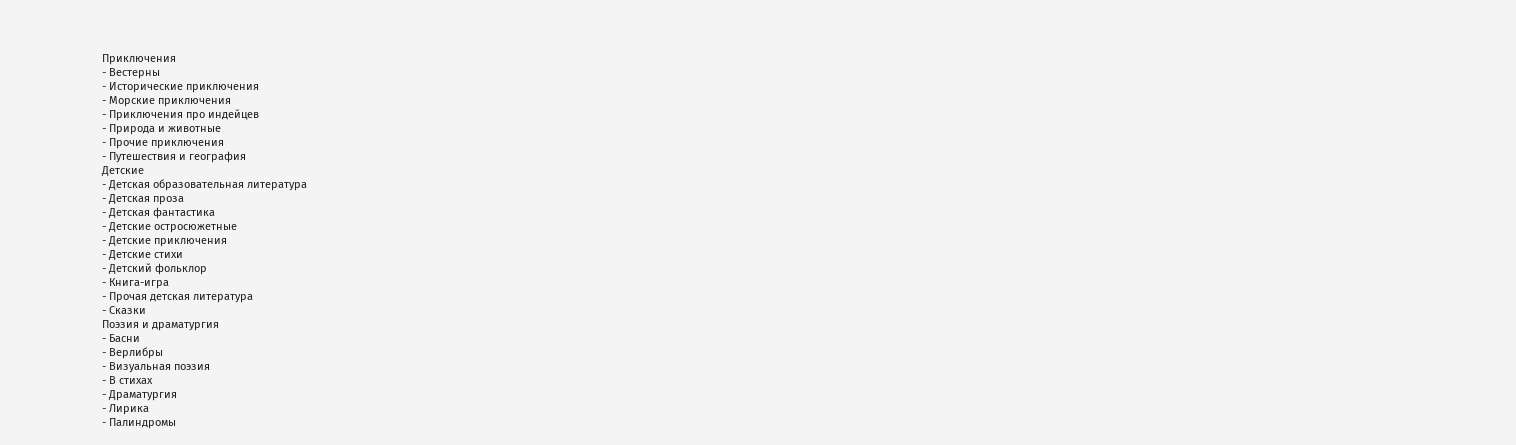Приключения
- Вестерны
- Исторические приключения
- Морские приключения
- Приключения про индейцев
- Природа и животные
- Прочие приключения
- Путешествия и география
Детские
- Детская образовательная литература
- Детская проза
- Детская фантастика
- Детские остросюжетные
- Детские приключения
- Детские стихи
- Детский фольклор
- Книга-игра
- Прочая детская литература
- Сказки
Поэзия и драматургия
- Басни
- Верлибры
- Визуальная поэзия
- В стихах
- Драматургия
- Лирика
- Палиндромы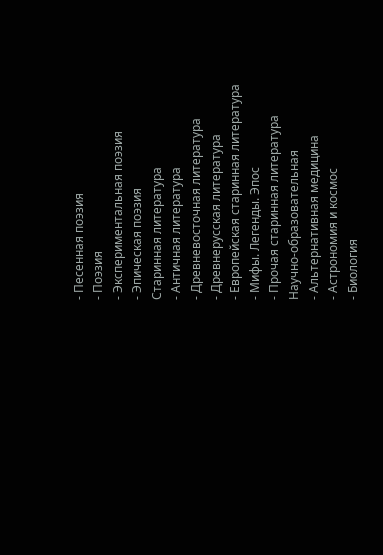- Песенная поэзия
- Поэзия
- Экспериментальная поэзия
- Эпическая поэзия
Старинная литература
- Античная литература
- Древневосточная литература
- Древнерусская литература
- Европейская старинная литература
- Мифы. Легенды. Эпос
- Прочая старинная литература
Научно-образовательная
- Альтернативная медицина
- Астрономия и космос
- Биология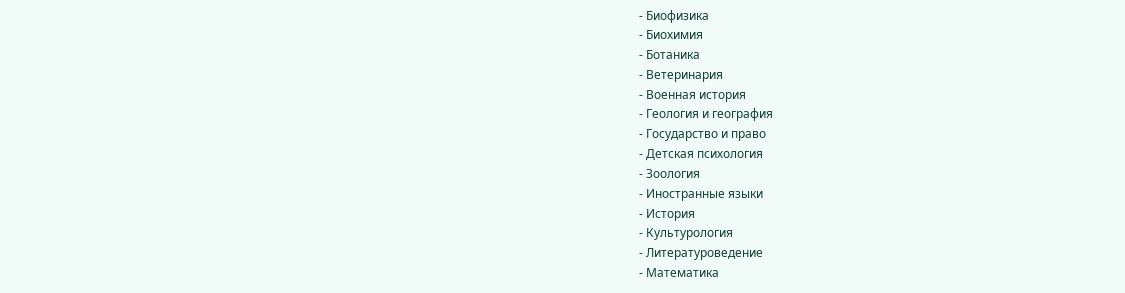- Биофизика
- Биохимия
- Ботаника
- Ветеринария
- Военная история
- Геология и география
- Государство и право
- Детская психология
- Зоология
- Иностранные языки
- История
- Культурология
- Литературоведение
- Математика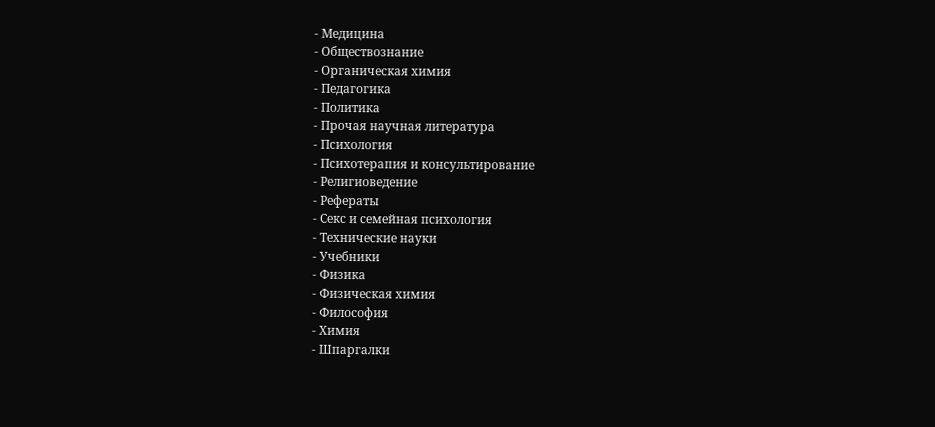- Медицина
- Обществознание
- Органическая химия
- Педагогика
- Политика
- Прочая научная литература
- Психология
- Психотерапия и консультирование
- Религиоведение
- Рефераты
- Секс и семейная психология
- Технические науки
- Учебники
- Физика
- Физическая химия
- Философия
- Химия
- Шпаргалки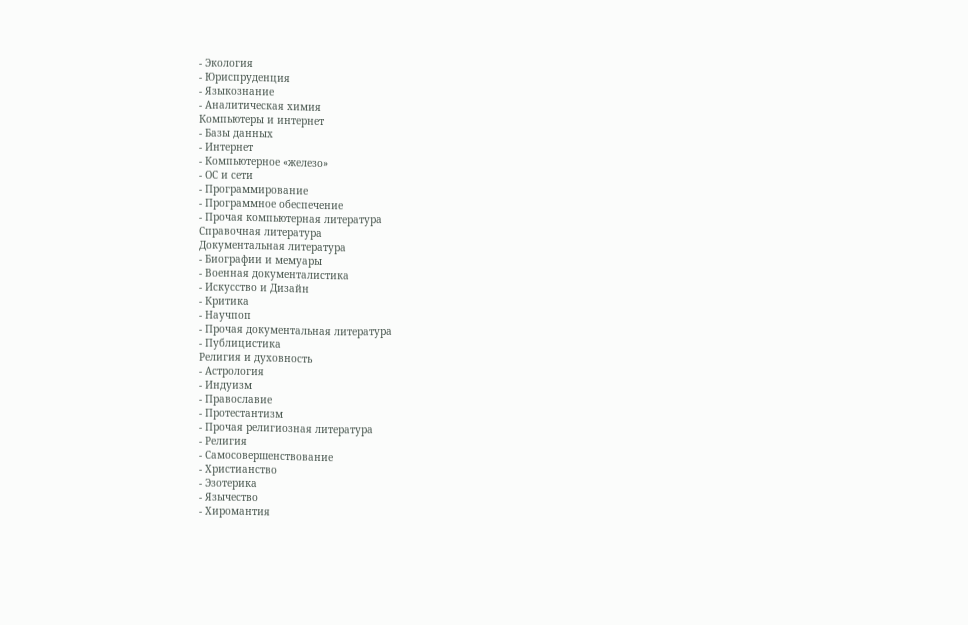- Экология
- Юриспруденция
- Языкознание
- Аналитическая химия
Компьютеры и интернет
- Базы данных
- Интернет
- Компьютерное «железо»
- ОС и сети
- Программирование
- Программное обеспечение
- Прочая компьютерная литература
Справочная литература
Документальная литература
- Биографии и мемуары
- Военная документалистика
- Искусство и Дизайн
- Критика
- Научпоп
- Прочая документальная литература
- Публицистика
Религия и духовность
- Астрология
- Индуизм
- Православие
- Протестантизм
- Прочая религиозная литература
- Религия
- Самосовершенствование
- Христианство
- Эзотерика
- Язычество
- Хиромантия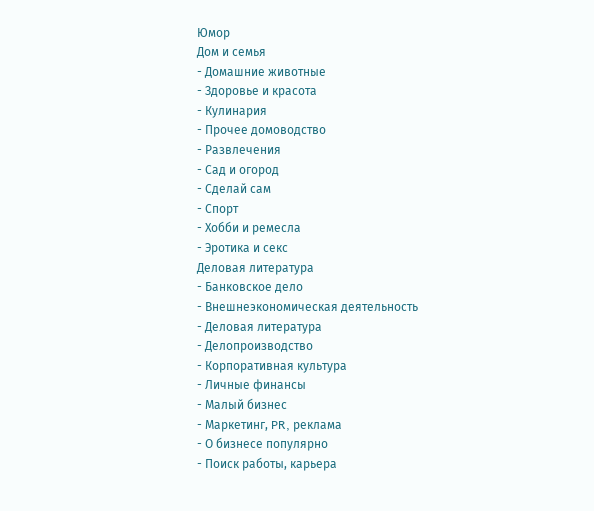Юмор
Дом и семья
- Домашние животные
- Здоровье и красота
- Кулинария
- Прочее домоводство
- Развлечения
- Сад и огород
- Сделай сам
- Спорт
- Хобби и ремесла
- Эротика и секс
Деловая литература
- Банковское дело
- Внешнеэкономическая деятельность
- Деловая литература
- Делопроизводство
- Корпоративная культура
- Личные финансы
- Малый бизнес
- Маркетинг, PR, реклама
- О бизнесе популярно
- Поиск работы, карьера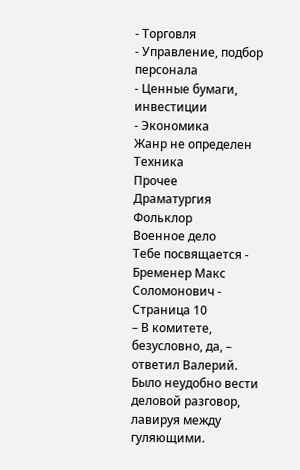- Торговля
- Управление, подбор персонала
- Ценные бумаги, инвестиции
- Экономика
Жанр не определен
Техника
Прочее
Драматургия
Фольклор
Военное дело
Тебе посвящается - Бременер Макс Соломонович - Страница 10
– В комитете, безусловно, да, – ответил Валерий.
Было неудобно вести деловой разговор, лавируя между гуляющими.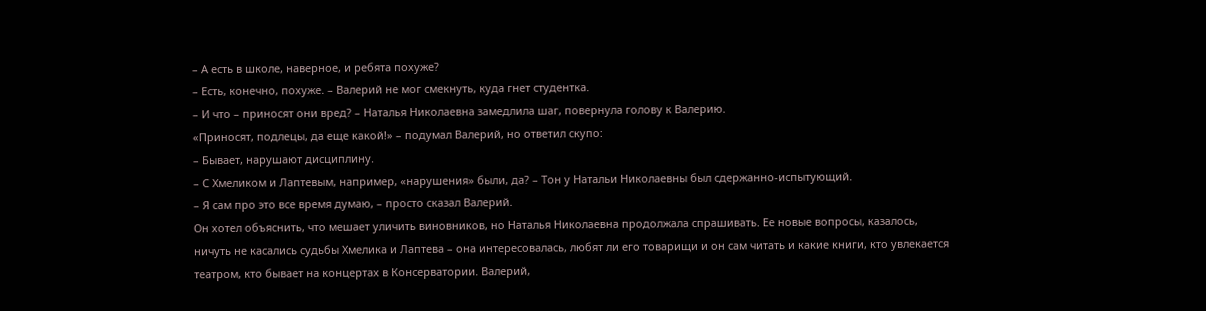– А есть в школе, наверное, и ребята похуже?
– Есть, конечно, похуже. – Валерий не мог смекнуть, куда гнет студентка.
– И что – приносят они вред? – Наталья Николаевна замедлила шаг, повернула голову к Валерию.
«Приносят, подлецы, да еще какой!» – подумал Валерий, но ответил скупо:
– Бывает, нарушают дисциплину.
– С Хмеликом и Лаптевым, например, «нарушения» были, да? – Тон у Натальи Николаевны был сдержанно-испытующий.
– Я сам про это все время думаю, – просто сказал Валерий.
Он хотел объяснить, что мешает уличить виновников, но Наталья Николаевна продолжала спрашивать. Ее новые вопросы, казалось, ничуть не касались судьбы Хмелика и Лаптева – она интересовалась, любят ли его товарищи и он сам читать и какие книги, кто увлекается театром, кто бывает на концертах в Консерватории. Валерий,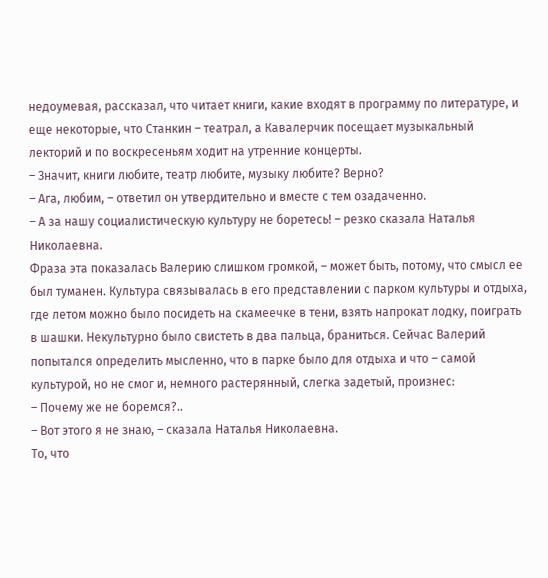недоумевая, рассказал, что читает книги, какие входят в программу по литературе, и еще некоторые, что Станкин – театрал, а Кавалерчик посещает музыкальный лекторий и по воскресеньям ходит на утренние концерты.
– Значит, книги любите, театр любите, музыку любите? Верно?
– Ага, любим, – ответил он утвердительно и вместе с тем озадаченно.
– А за нашу социалистическую культуру не боретесь! – резко сказала Наталья Николаевна.
Фраза эта показалась Валерию слишком громкой, – может быть, потому, что смысл ее был туманен. Культура связывалась в его представлении с парком культуры и отдыха, где летом можно было посидеть на скамеечке в тени, взять напрокат лодку, поиграть в шашки. Некультурно было свистеть в два пальца, браниться. Сейчас Валерий попытался определить мысленно, что в парке было для отдыха и что – самой культурой, но не смог и, немного растерянный, слегка задетый, произнес:
– Почему же не боремся?..
– Вот этого я не знаю, – сказала Наталья Николаевна.
То, что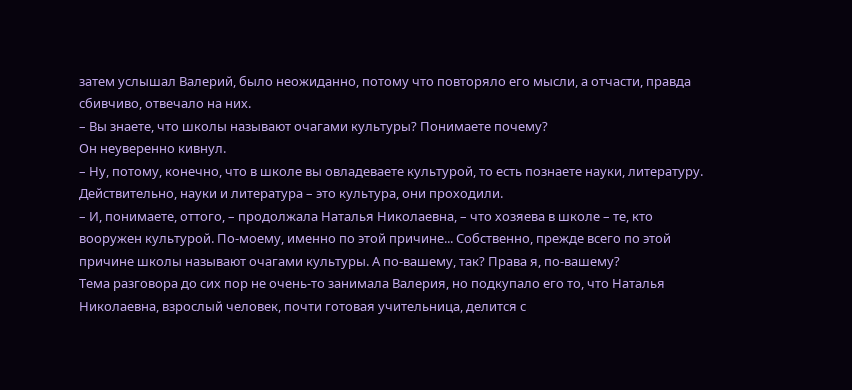затем услышал Валерий, было неожиданно, потому что повторяло его мысли, а отчасти, правда сбивчиво, отвечало на них.
– Вы знаете, что школы называют очагами культуры? Понимаете почему?
Он неуверенно кивнул.
– Ну, потому, конечно, что в школе вы овладеваете культурой, то есть познаете науки, литературу.
Действительно, науки и литература – это культура, они проходили.
– И, понимаете, оттого, – продолжала Наталья Николаевна, – что хозяева в школе – те, кто вооружен культурой. По-моему, именно по этой причине... Собственно, прежде всего по этой причине школы называют очагами культуры. А по-вашему, так? Права я, по-вашему?
Тема разговора до сих пор не очень-то занимала Валерия, но подкупало его то, что Наталья Николаевна, взрослый человек, почти готовая учительница, делится с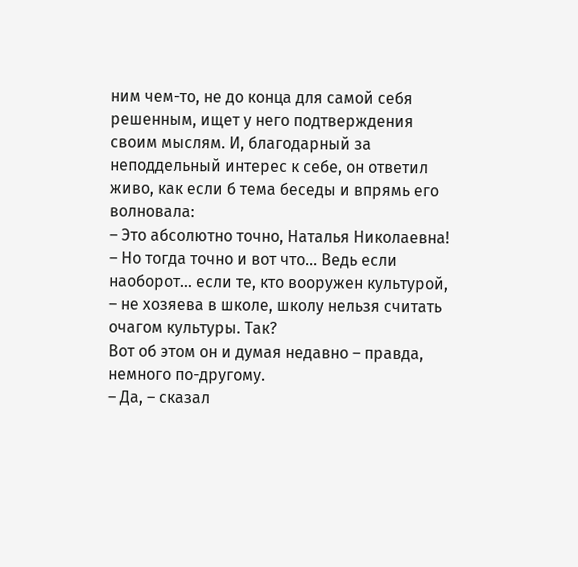ним чем-то, не до конца для самой себя решенным, ищет у него подтверждения своим мыслям. И, благодарный за неподдельный интерес к себе, он ответил живо, как если б тема беседы и впрямь его волновала:
– Это абсолютно точно, Наталья Николаевна!
– Но тогда точно и вот что... Ведь если наоборот... если те, кто вооружен культурой, – не хозяева в школе, школу нельзя считать очагом культуры. Так?
Вот об этом он и думая недавно – правда, немного по-другому.
– Да, – сказал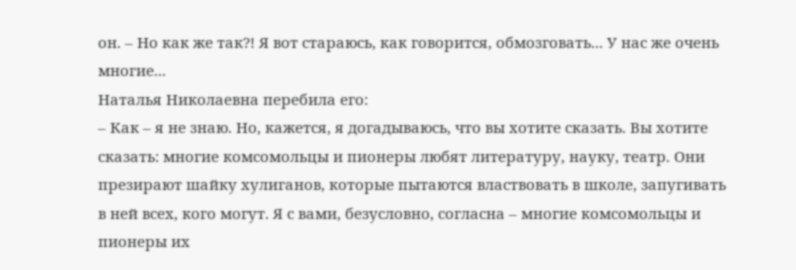он. – Но как же так?! Я вот стараюсь, как говорится, обмозговать... У нас же очень многие...
Наталья Николаевна перебила его:
– Как – я не знаю. Но, кажется, я догадываюсь, что вы хотите сказать. Вы хотите сказать: многие комсомольцы и пионеры любят литературу, науку, театр. Они презирают шайку хулиганов, которые пытаются властвовать в школе, запугивать в ней всех, кого могут. Я с вами, безусловно, согласна – многие комсомольцы и пионеры их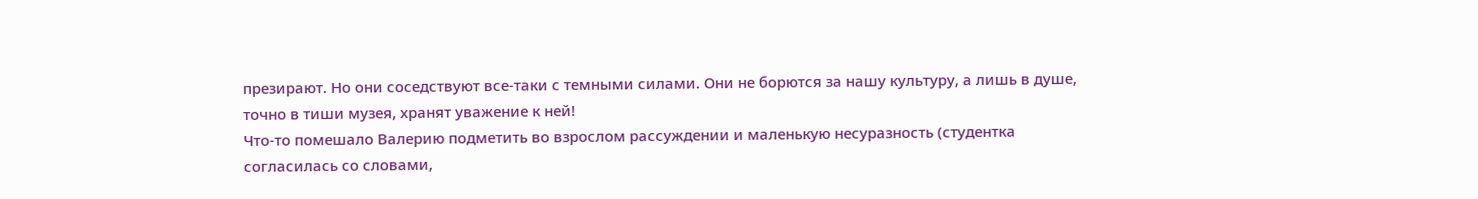презирают. Но они соседствуют все-таки с темными силами. Они не борются за нашу культуру, а лишь в душе, точно в тиши музея, хранят уважение к ней!
Что-то помешало Валерию подметить во взрослом рассуждении и маленькую несуразность (студентка согласилась со словами,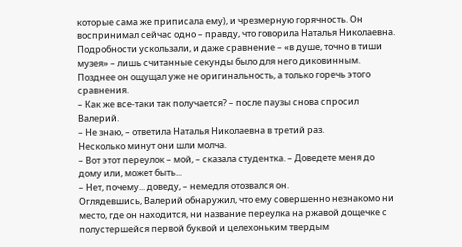которые сама же приписала ему), и чрезмерную горячность. Он воспринимал сейчас одно – правду, что говорила Наталья Николаевна. Подробности ускользали, и даже сравнение – «в душе, точно в тиши музея» – лишь считанные секунды было для него диковинным. Позднее он ощущал уже не оригинальность, а только горечь этого сравнения.
– Как же все-таки так получается? – после паузы снова спросил Валерий.
– Не знаю, – ответила Наталья Николаевна в третий раз.
Несколько минут они шли молча.
– Вот этот переулок – мой, – сказала студентка. – Доведете меня до дому или, может быть...
– Нет, почему... доведу, – немедля отозвался он.
Оглядевшись, Валерий обнаружил, что ему совершенно незнакомо ни место, где он находится, ни название переулка на ржавой дощечке с полустершейся первой буквой и целехоньким твердым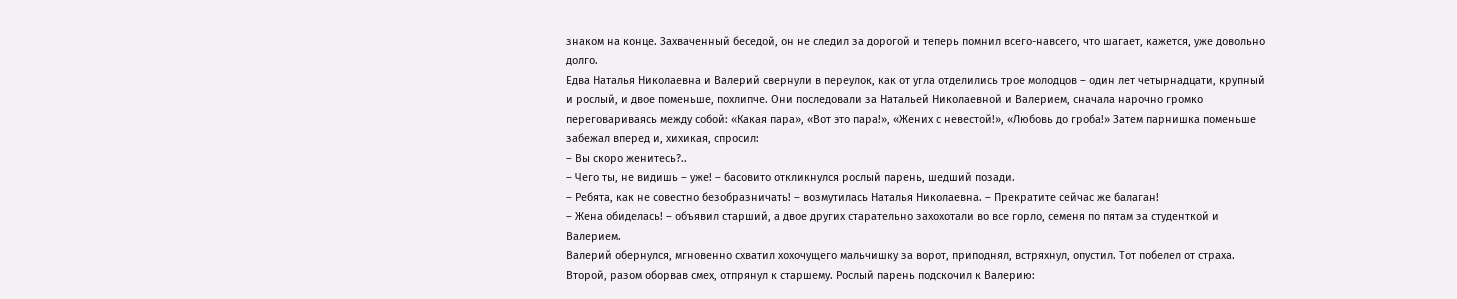знаком на конце. Захваченный беседой, он не следил за дорогой и теперь помнил всего-навсего, что шагает, кажется, уже довольно долго.
Едва Наталья Николаевна и Валерий свернули в переулок, как от угла отделились трое молодцов – один лет четырнадцати, крупный и рослый, и двое поменьше, похлипче. Они последовали за Натальей Николаевной и Валерием, сначала нарочно громко переговариваясь между собой: «Какая пара», «Вот это пара!», «Жених с невестой!», «Любовь до гроба!» Затем парнишка поменьше забежал вперед и, хихикая, спросил:
– Вы скоро женитесь?..
– Чего ты, не видишь – уже! – басовито откликнулся рослый парень, шедший позади.
– Ребята, как не совестно безобразничать! – возмутилась Наталья Николаевна. – Прекратите сейчас же балаган!
– Жена обиделась! – объявил старший, а двое других старательно захохотали во все горло, семеня по пятам за студенткой и Валерием.
Валерий обернулся, мгновенно схватил хохочущего мальчишку за ворот, приподнял, встряхнул, опустил. Тот побелел от страха. Второй, разом оборвав смех, отпрянул к старшему. Рослый парень подскочил к Валерию: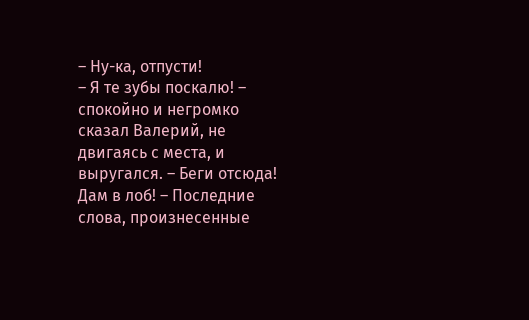– Ну-ка, отпусти!
– Я те зубы поскалю! – спокойно и негромко сказал Валерий, не двигаясь с места, и выругался. – Беги отсюда! Дам в лоб! – Последние слова, произнесенные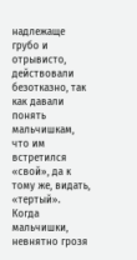надлежаще грубо и отрывисто, действовали безотказно, так как давали понять мальчишкам, что им встретился «свой», да к тому же, видать, «тертый».
Когда мальчишки, невнятно грозя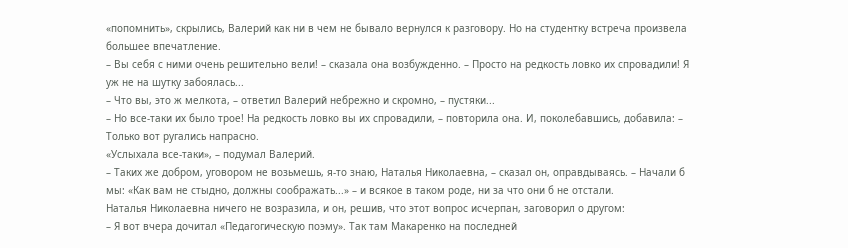«попомнить», скрылись, Валерий как ни в чем не бывало вернулся к разговору. Но на студентку встреча произвела большее впечатление.
– Вы себя с ними очень решительно вели! – сказала она возбужденно. – Просто на редкость ловко их спровадили! Я уж не на шутку забоялась...
– Что вы, это ж мелкота, – ответил Валерий небрежно и скромно, – пустяки...
– Но все-таки их было трое! На редкость ловко вы их спровадили, – повторила она. И, поколебавшись, добавила: – Только вот ругались напрасно.
«Услыхала все-таки», – подумал Валерий.
– Таких же добром, уговором не возьмешь, я-то знаю, Наталья Николаевна, – сказал он, оправдываясь. – Начали б мы: «Как вам не стыдно, должны соображать...» – и всякое в таком роде, ни за что они б не отстали.
Наталья Николаевна ничего не возразила, и он, решив, что этот вопрос исчерпан, заговорил о другом:
– Я вот вчера дочитал «Педагогическую поэму». Так там Макаренко на последней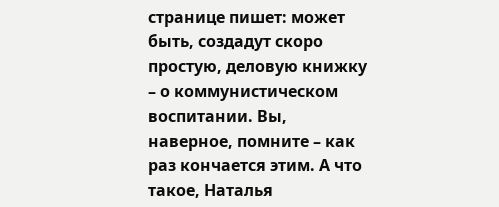странице пишет: может быть, создадут скоро простую, деловую книжку – о коммунистическом воспитании. Вы, наверное, помните – как раз кончается этим. А что такое, Наталья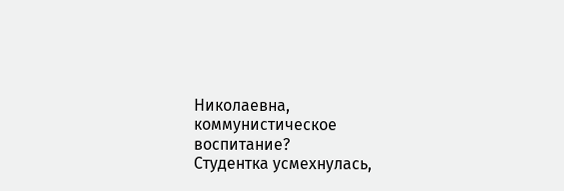Николаевна, коммунистическое воспитание?
Студентка усмехнулась,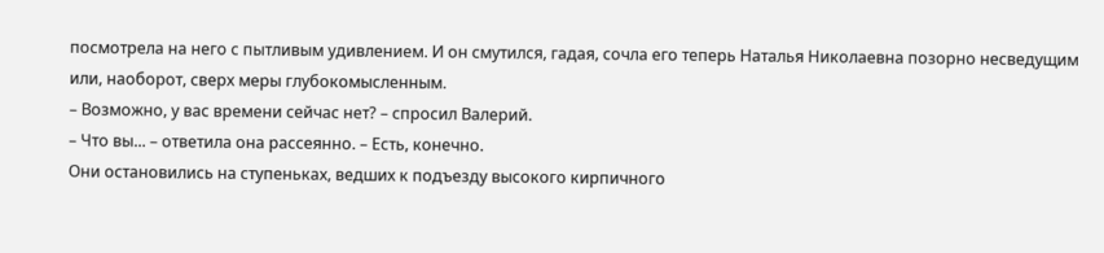посмотрела на него с пытливым удивлением. И он смутился, гадая, сочла его теперь Наталья Николаевна позорно несведущим или, наоборот, сверх меры глубокомысленным.
– Возможно, у вас времени сейчас нет? – спросил Валерий.
– Что вы... – ответила она рассеянно. – Есть, конечно.
Они остановились на ступеньках, ведших к подъезду высокого кирпичного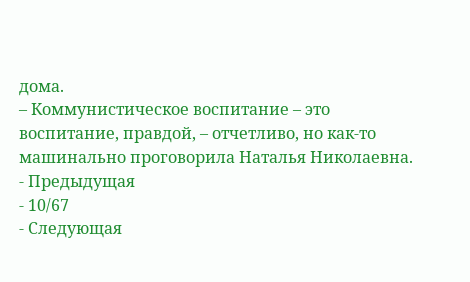дома.
– Коммунистическое воспитание – это воспитание, правдой, – отчетливо, но как-то машинально проговорила Наталья Николаевна.
- Предыдущая
- 10/67
- Следующая